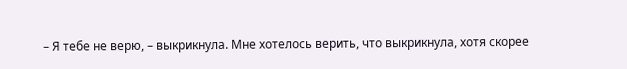– Я тебе не верю, – выкрикнула. Мне хотелось верить, что выкрикнула, хотя скорее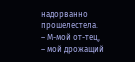надорванно прошелестела.
– М-мой от-тец, – мой дрожащий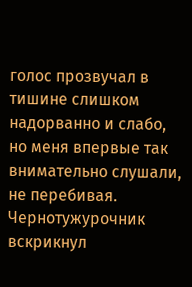голос прозвучал в тишине слишком надорванно и слабо, но меня впервые так внимательно слушали, не перебивая.
Чернотужурочник вскрикнул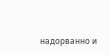надорванно и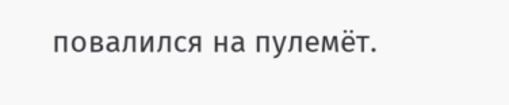повалился на пулемёт.